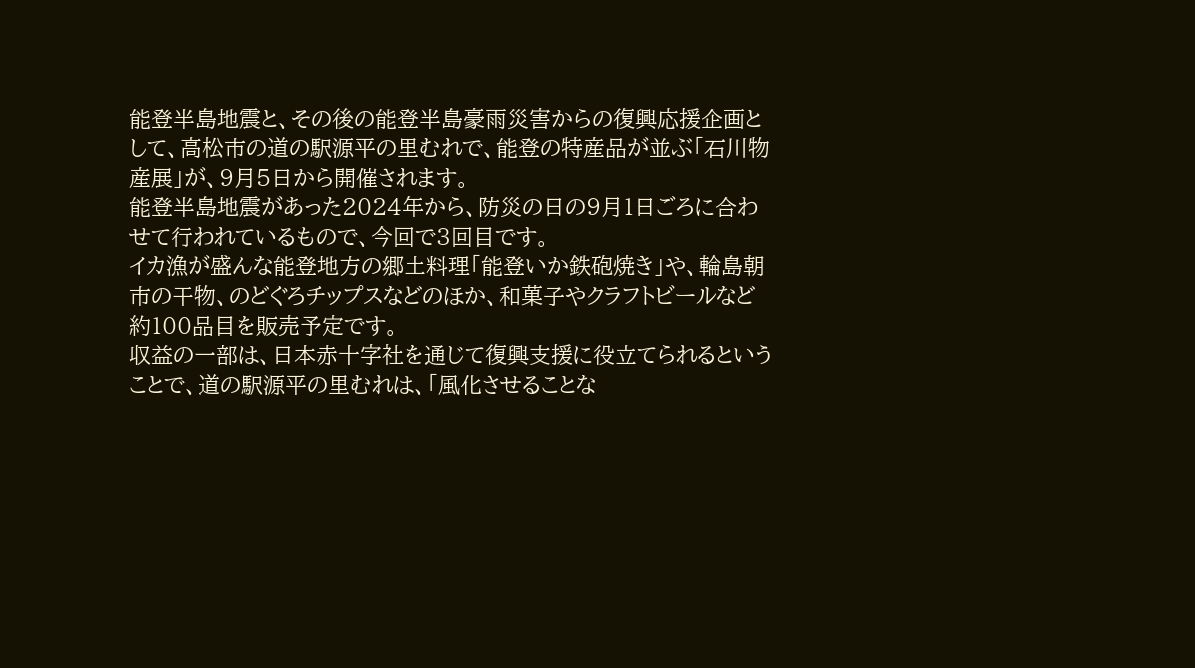能登半島地震と、その後の能登半島豪雨災害からの復興応援企画として、高松市の道の駅源平の里むれで、能登の特産品が並ぶ「石川物産展」が、9月5日から開催されます。
能登半島地震があった2024年から、防災の日の9月1日ごろに合わせて行われているもので、今回で3回目です。
イカ漁が盛んな能登地方の郷土料理「能登いか鉄砲焼き」や、輪島朝市の干物、のどぐろチップスなどのほか、和菓子やクラフトビールなど約100品目を販売予定です。
収益の一部は、日本赤十字社を通じて復興支援に役立てられるということで、道の駅源平の里むれは、「風化させることな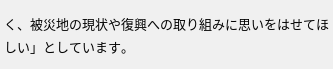く、被災地の現状や復興への取り組みに思いをはせてほしい」としています。